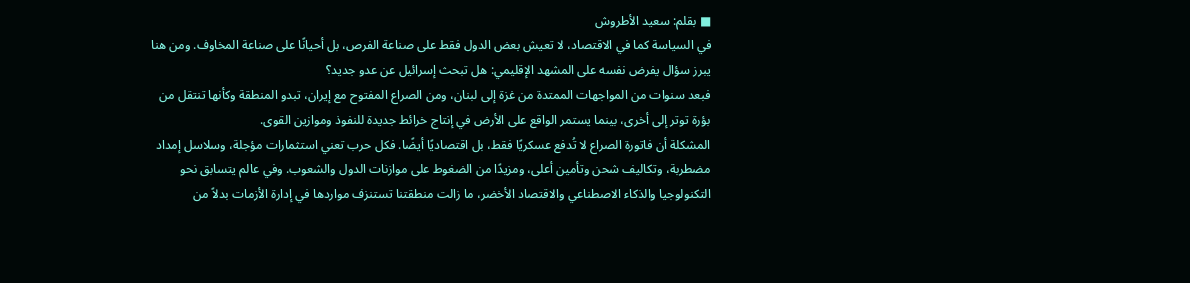■ بقلم: سعيد الأطروش
في السياسة كما في الاقتصاد، لا تعيش بعض الدول فقط على صناعة الفرص، بل أحيانًا على صناعة المخاوف. ومن هنا يبرز سؤال يفرض نفسه على المشهد الإقليمي: هل تبحث إسرائيل عن عدو جديد؟
فبعد سنوات من المواجهات الممتدة من غزة إلى لبنان، ومن الصراع المفتوح مع إيران، تبدو المنطقة وكأنها تنتقل من بؤرة توتر إلى أخرى، بينما يستمر الواقع على الأرض في إنتاج خرائط جديدة للنفوذ وموازين القوى.
المشكلة أن فاتورة الصراع لا تُدفع عسكريًا فقط، بل اقتصاديًا أيضًا. فكل حرب تعني استثمارات مؤجلة، وسلاسل إمداد مضطربة، وتكاليف شحن وتأمين أعلى، ومزيدًا من الضغوط على موازنات الدول والشعوب. وفي عالم يتسابق نحو التكنولوجيا والذكاء الاصطناعي والاقتصاد الأخضر، ما زالت منطقتنا تستنزف مواردها في إدارة الأزمات بدلاً من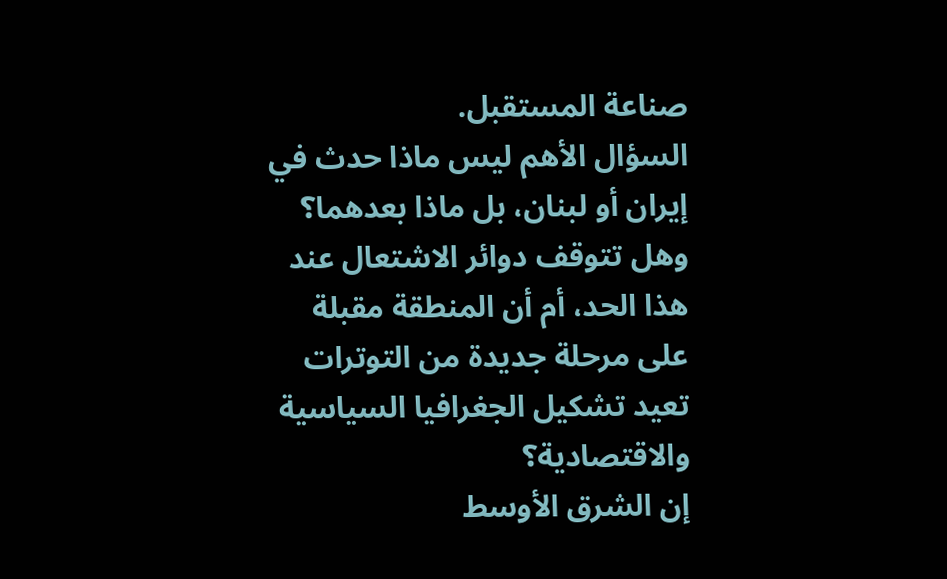صناعة المستقبل.
السؤال الأهم ليس ماذا حدث في إيران أو لبنان، بل ماذا بعدهما؟ وهل تتوقف دوائر الاشتعال عند هذا الحد، أم أن المنطقة مقبلة على مرحلة جديدة من التوترات تعيد تشكيل الجغرافيا السياسية والاقتصادية؟
إن الشرق الأوسط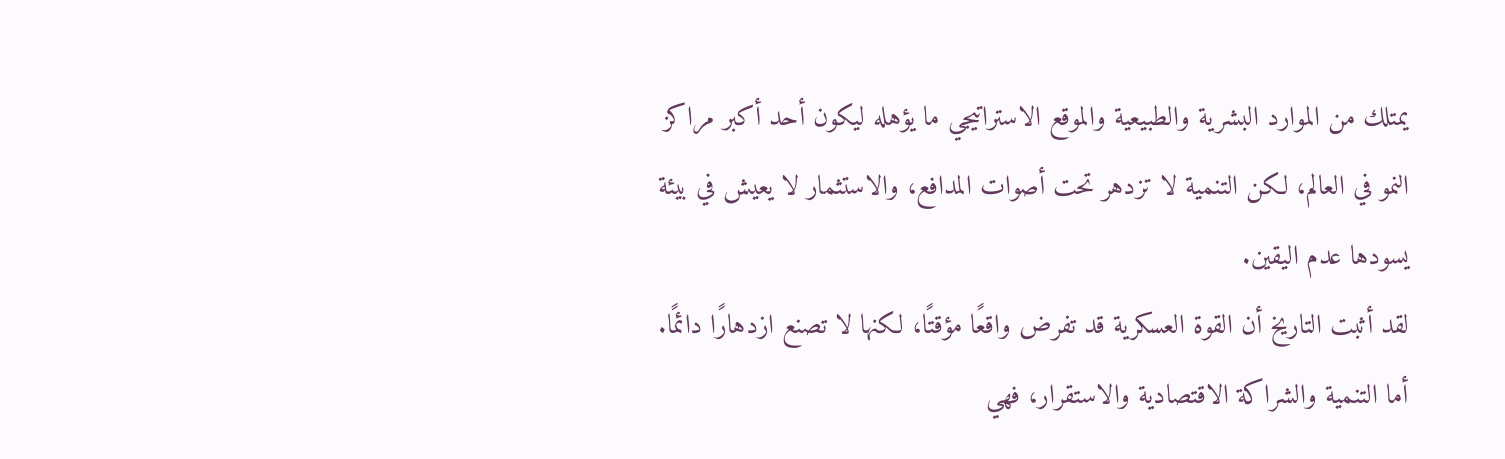يمتلك من الموارد البشرية والطبيعية والموقع الاستراتيجي ما يؤهله ليكون أحد أكبر مراكز النمو في العالم، لكن التنمية لا تزدهر تحت أصوات المدافع، والاستثمار لا يعيش في بيئة يسودها عدم اليقين.
لقد أثبت التاريخ أن القوة العسكرية قد تفرض واقعًا مؤقتًا، لكنها لا تصنع ازدهارًا دائمًا. أما التنمية والشراكة الاقتصادية والاستقرار، فهي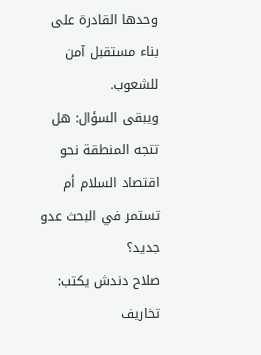وحدها القادرة على بناء مستقبل آمن للشعوب.
ويبقى السؤال: هل تتجه المنطقة نحو اقتصاد السلام أم تستمر في البحث عدو جديد؟
صلاح دندش يكتب: تخاريف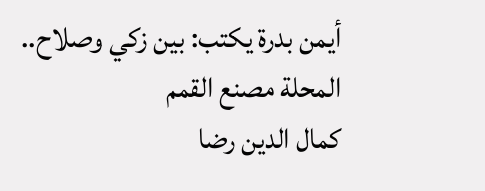أيمن بدرة يكتب: بين زكي وصلاح.. المحلة مصنع القمم
كمال الدين رضا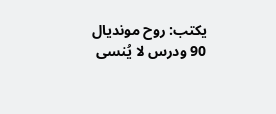يكتب: روح مونديال 90 ودرس لا يُنسى